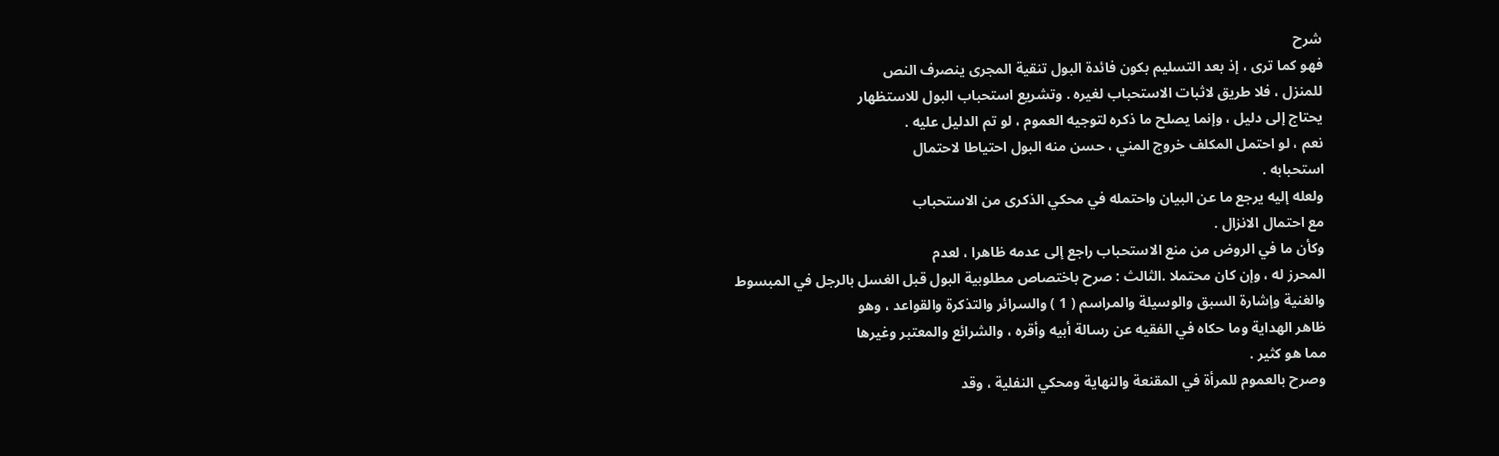شرح
فهو كما ترى ، إذ بعد التسليم بكون فائدة البول تنقية المجرى ينصرف النص
للمنزل ، فلا طريق لاثبات الاستحباب لغيره . وتشريع استحباب البول للاستظهار
يحتاج إلى دليل ، وإنما يصلح ما ذكره لتوجيه العموم ، لو تم الدليل عليه .
نعم ، لو احتمل المكلف خروج المني ، حسن منه البول احتياطا لاحتمال
استحبابه .
ولعله إليه يرجع ما عن البيان واحتمله في محكي الذكرى من الاستحباب
مع احتمال الانزال .
وكأن ما في الروض من منع الاستحباب راجع إلى عدمه ظاهرا ، لعدم
المحرز له ، وإن كان محتملا .الثالث : صرح باختصاص مطلوبية البول قبل الغسل بالرجل في المبسوط
والغنية وإشارة السبق والوسيلة والمراسم ( 1 ) والسرائر والتذكرة والقواعد ، وهو
ظاهر الهداية وما حكاه في الفقيه عن رسالة أبيه وأقره ، والشرائع والمعتبر وغيرها
مما هو كثير .
وصرح بالعموم للمرأة في المقنعة والنهاية ومحكي النفلية ، وقد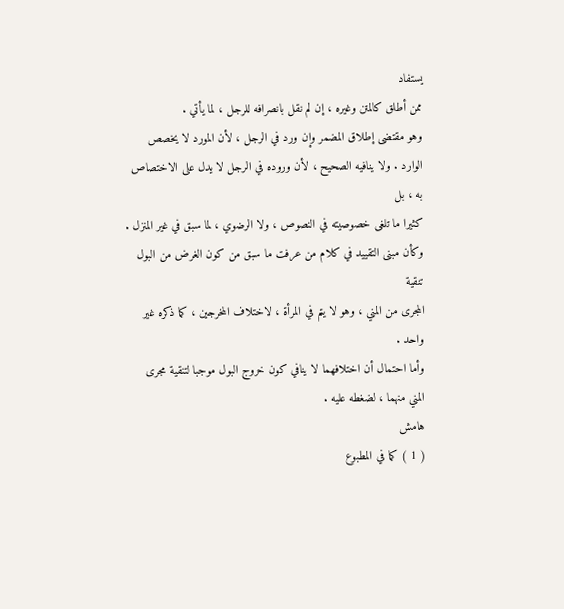يستفاد
ممن أطلق كالمتن وغيره ، إن لم نقل بانصرافه للرجل ، لما يأتي .
وهو مقتضى إطلاق المضمر وإن ورد في الرجل ، لأن المورد لا يخصص
الوارد . ولا ينافيه الصحيح ، لأن وروده في الرجل لا يدل على الاختصاص به ، بل
كثيرا ما تلغى خصوصيته في النصوص ، ولا الرضوي ، لما سبق في غير المنزل .
وكأن مبنى التقييد في كلام من عرفت ما سبق من كون الغرض من البول تنقية
المجرى من المني ، وهو لا يتم في المرأة ، لاختلاف المخرجين ، كما ذكره غير واحد .
وأما احتمال أن اختلافهما لا ينافي كون خروج البول موجبا لتنقية مجرى
المني منهما ، لضغطه عليه .
هامش
( 1 ) كما في المطبوع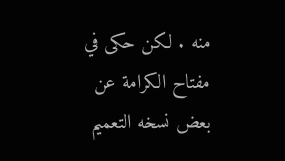منه . لكن حكى في مفتاح الكرامة عن بعض نسخه التعميم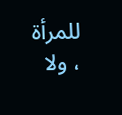للمرأة ، ولا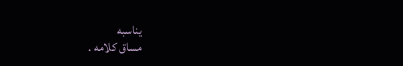يناسبه
مساق كلامه .